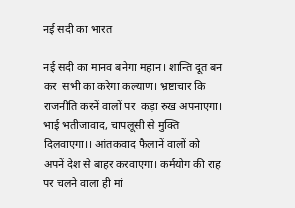नई सदी का भारत

नई सदी का मानव बनेगा महान। शान्ति दूत बन कर  सभी का करेगा कल्याण। भ्रष्टाचार कि राजनीति करनें वालों पर  कड़ा रुख अपनाएगा। भाई भतीजावाद, चापलूसी से मुक्ति दिलवाएगा।। आंतकवाद फैलानें वालों को अपनें देश से बाहर करवाएगा। कर्मयोग की राह पर चलने वाला ही मां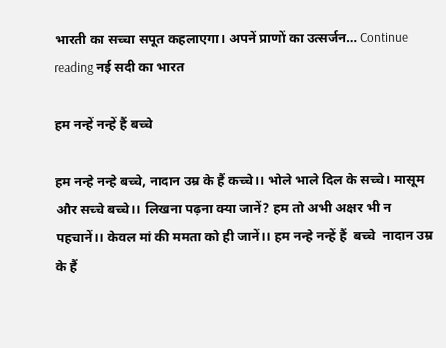भारती का सच्चा सपूत कहलाएगा। अपनें प्राणों का उत्सर्जन… Continue reading नई सदी का भारत

हम नन्हें नन्हें हैं बच्चे

हम नन्हे नन्हे बच्चे, नादान उम्र के हैं कच्चे।। भोले भाले दिल के सच्चे। मासूम और सच्चे बच्चे।। लिखना पढ़ना क्या जानें? हम तो अभी अक्षर भी न पहचानें।। केवल मां की ममता को ही जानें।। हम नन्हे नन्हें हैं  बच्चे  नादान उम्र के हैं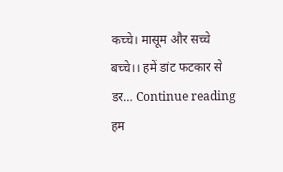कच्चे। मासूम और सच्चे बच्चे।। हमें डांट फटकार से डर… Continue reading हम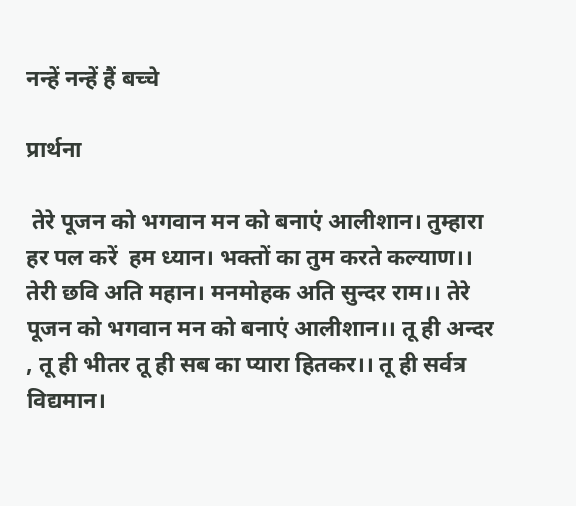नन्हें नन्हें हैं बच्चे

प्रार्थना

 तेरे पूजन को भगवान मन को बनाएं आलीशान। तुम्हारा हर पल करें  हम ध्यान। भक्तों का तुम करते कल्याण।। तेरी छवि अति महान। मनमोहक अति सुन्दर राम।। तेरे पूजन को भगवान मन को बनाएं आलीशान।। तू ही अन्दर , तू ही भीतर तू ही सब का प्यारा हितकर।। तू ही सर्वत्र विद्यमान।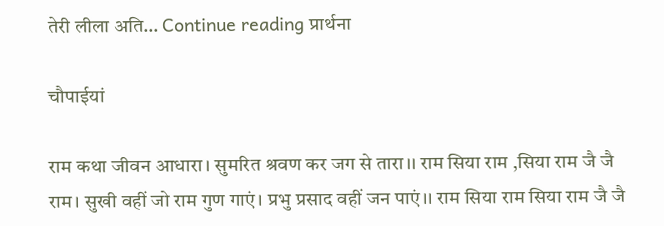तेरी लीला अति… Continue reading प्रार्थना

चौपाईयां

राम कथा जीवन आधारा। सुमरित श्रवण कर जग से तारा।। राम सिया राम ,सिया राम जै जै राम। सुखी वहीं जो राम गुण गाएं। प्रभु प्रसाद वहीं जन पाएं।। राम सिया राम सिया राम जै जै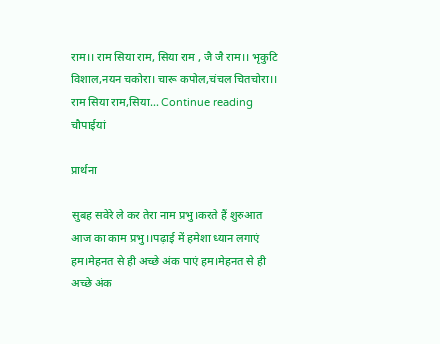राम।। राम सिया राम, सिया राम , जै जै राम।। भृकुटि विशाल,नयन चकोरा। चारू कपोल,चंचल चितचोरा।। राम सिया राम,सिया… Continue reading चौपाईयां

प्रार्थना

सुबह सवेरे ले कर तेरा नाम प्रभु।करते हैं शुरुआत आज का काम प्रभु।।पढ़ाई में हमेशा ध्यान लगाएं हम।मेहनत से ही अच्छे अंक पाएं हम।मेहनत से ही अच्छे अंक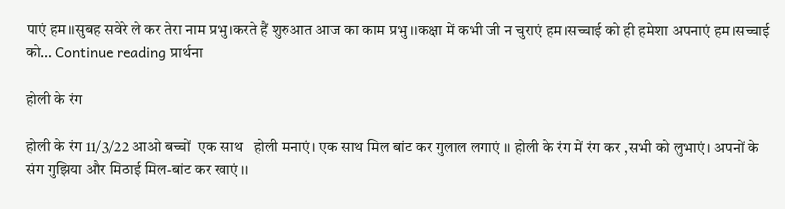पाएं हम।।सुबह सवेरे ले कर तेरा नाम प्रभु।करते हैं शुरुआत आज का काम प्रभु ।।कक्षा में कभी जी न चुराएं‌ हम।सच्चाई को ही हमेशा अपनाएं हम।सच्चाई को… Continue reading प्रार्थना

होली के रंग

होली के रंग 11/3/22 आओ बच्चों  एक साथ   होली मनाएं। एक साथ मिल बांट कर गुलाल लगाएं ।। होली के रंग में रंग कर ,सभी को लुभाएं। अपनों के संग गुझिया और मिठाई मिल-बांट कर खाएं ।।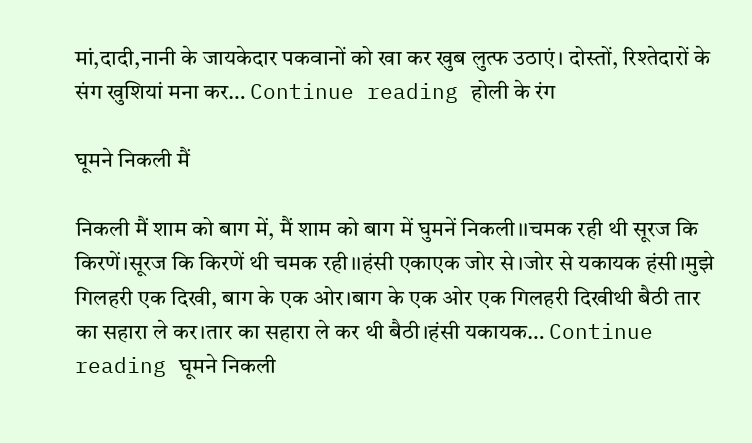मां,दादी,नानी के जायकेदार पकवानों को खा कर खुब लुत्फ उठाएं। दोस्तों, रिश्तेदारों के संग खुशियां मना कर… Continue reading होली के रंग

घूमने निकली मैं

निकली मैं शाम को बाग में, मैं शाम को बाग में घुमनें निकली।।चमक रही थी सूरज कि किरणें।सूरज कि किरणें थी चमक रही।।हंसी एकाएक जोर से।जोर से यकायक हंसी।मुझे गिलहरी एक दिखी, बाग के एक ओर।बाग के एक ओर एक गिलहरी दिखीथी बैठी तार का सहारा ले कर।तार का सहारा ले कर थी बैठी।हंसी यकायक… Continue reading घूमने निकली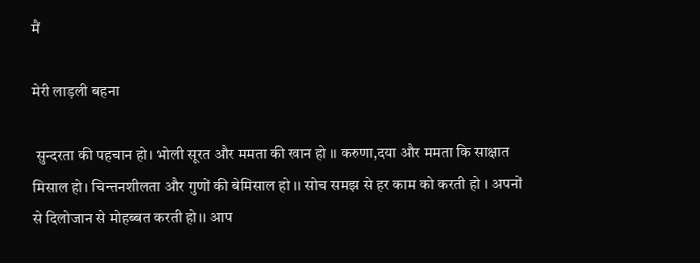मैं

मेरी लाड़ली बहना

 सुन्दरता की पहचान हो। भोली सूरत और ममता की खान हो ।। करुणा,दया और ममता कि साक्षात मिसाल हो। चिन्तनशीलता और गुणों की बेमिसाल हो ।। सोच समझ से हर काम को करती हो । अपनों से दिलोजान से मोहब्बत करती हो।। आप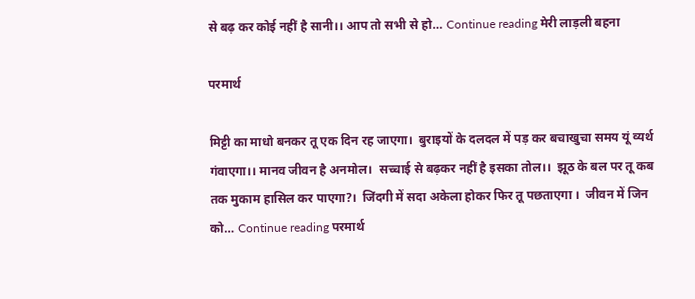से बढ़ कर कोई नहीं है सानी।। आप तो सभी से हो… Continue reading मेरी लाड़ली बहना

परमार्थ

मिट्टी का माधो बनकर तू एक दिन रह जाएगा।  बुराइयों के दलदल में पड़ कर बचाखुचा समय यूं व्यर्थ गंवाएगा।। मानव जीवन है अनमोल।  सच्चाई से बढ़कर नहीं है इसका तोल।।  झूठ के बल पर तू कब तक मुकाम हासिल कर पाएगा?।  जिंदगी में सदा अकेला होकर फिर तू पछताएगा ।  जीवन में जिन को… Continue reading परमार्थ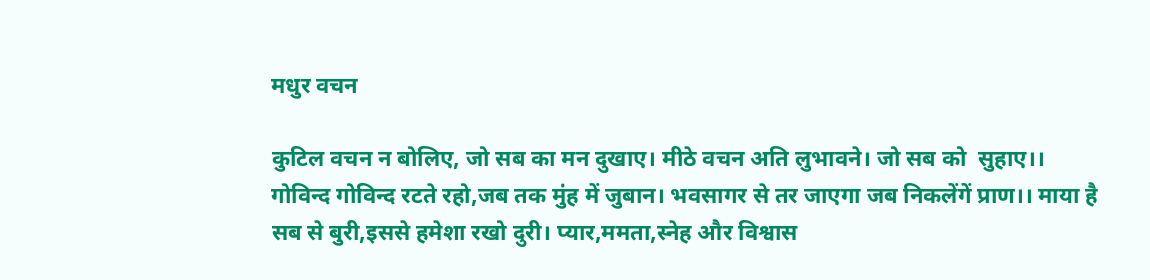मधुर वचन

कुटिल वचन न बोलिए, जो सब का मन दुखाए। मीठे वचन अति लुभावने। जो सब को  सुहाए।। गोविन्द गोविन्द रटते रहो,जब तक मुंह में जुबान। भवसागर से तर जाएगा जब निकलेंगें प्राण।। माया है सब से बुरी,इससे हमेशा रखो दुरी। प्यार,ममता,स्नेह और विश्वास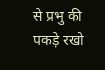से प्रभु की पकड़े रखो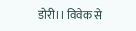डोरी।। विवेक से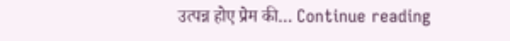उत्पन्न होए प्रेम की… Continue reading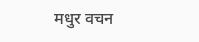मधुर वचन